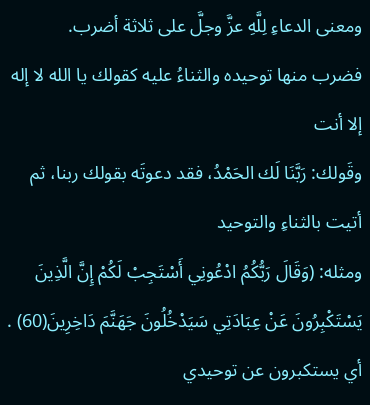ومعنى الدعاءِ لِلَّهِ عزَّ وجلَّ على ثلاثة أضرب.
فضرب منها توحيده والثناءُ عليه كقولك يا الله لا إله إلا أنت
وقَولك: رَبَّنَا لَك الحَمْدُ، فقد دعوتَه بقولك ربنا، ثم أتيت بالثناءِ والتوحيد
ومثله: (وَقَالَ رَبُّكُمُ ادْعُونِي أَسْتَجِبْ لَكُمْ إِنَّ الَّذِينَ يَسْتَكْبِرُونَ عَنْ عِبَادَتِي سَيَدْخُلُونَ جَهَنَّمَ دَاخِرِينَ(60) .
أي يستكبرون عن توحيدي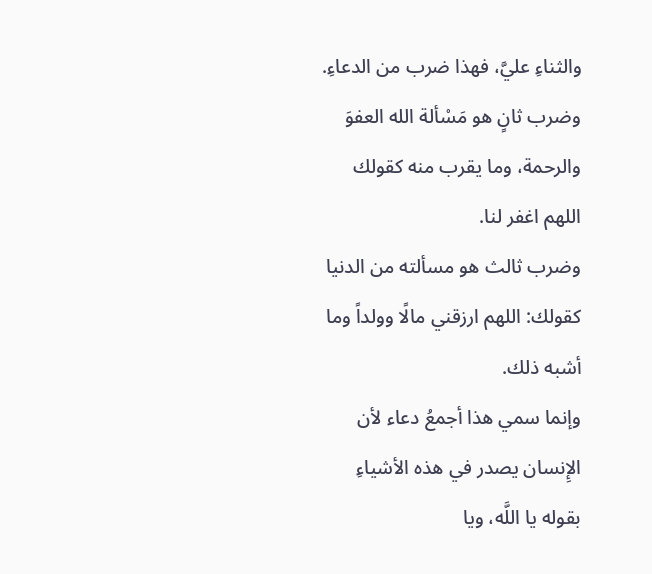والثناءِ عليَّ، فهذا ضرب من الدعاءِ.
وضرب ثانٍ هو مَسْألة الله العفوَ والرحمة، وما يقرب منه كقولك اللهم اغفر لنا.
وضرب ثالث هو مسألته من الدنيا كقولك: اللهم ارزقني مالًا وولداً وما أشبه ذلك.
وإنما سمي هذا أجمعُ دعاء لأن الإِنسان يصدر في هذه الأشياءِ بقوله يا اللَّه، ويا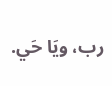رب، ويَا حَي.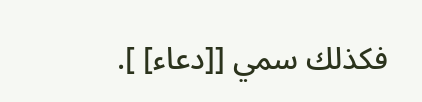فكذلك سمي [[دعاء] ].